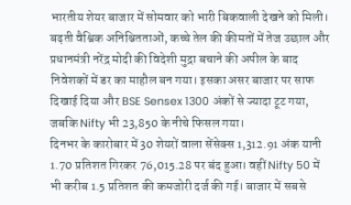भारतीय शेयर बाजार में सोमवार को भारी बिकवाली देखने को मिली। बढ़ती वैश्विक अनिश्चितताओं, कच्चे तेल की कीमतों में तेज उछाल और प्रधानमंत्री नरेंद्र मोदी की विदेशी मुद्रा बचाने की अपील के बाद निवेशकों में डर का माहौल बन गया। इसका असर बाजार पर साफ दिखाई दिया और BSE Sensex 1300 अंकों से ज्यादा टूट गया, जबकि Nifty भी 23,850 के नीचे फिसल गया।
दिनभर के कारोबार में 30 शेयरों वाला सेंसेक्स 1,312.91 अंक यानी 1.70 प्रतिशत गिरकर 76,015.28 पर बंद हुआ। वहीं Nifty 50 में भी करीब 1.5 प्रतिशत की कमजोरी दर्ज की गई। बाजार में सबसे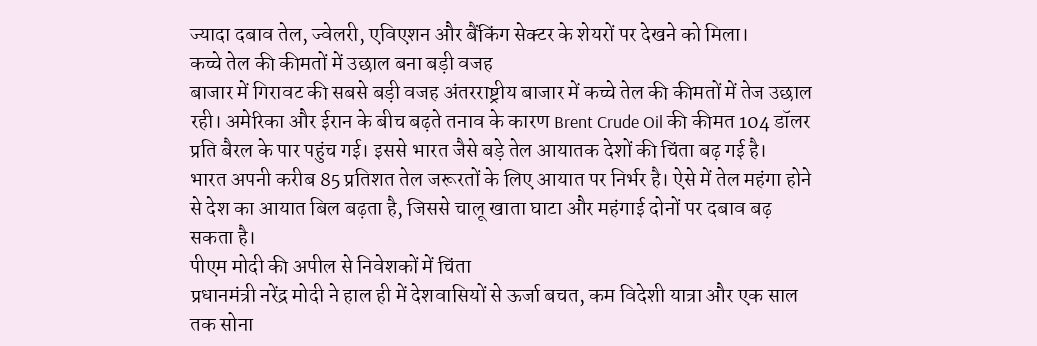ज्यादा दबाव तेल, ज्वेलरी, एविएशन और बैंकिंग सेक्टर के शेयरों पर देखने को मिला।
कच्चे तेल की कीमतों में उछाल बना बड़ी वजह
बाजार में गिरावट की सबसे बड़ी वजह अंतरराष्ट्रीय बाजार में कच्चे तेल की कीमतों में तेज उछाल रही। अमेरिका और ईरान के बीच बढ़ते तनाव के कारण Brent Crude Oil की कीमत 104 डॉलर प्रति बैरल के पार पहुंच गई। इससे भारत जैसे बड़े तेल आयातक देशों की चिंता बढ़ गई है।
भारत अपनी करीब 85 प्रतिशत तेल जरूरतों के लिए आयात पर निर्भर है। ऐसे में तेल महंगा होने से देश का आयात बिल बढ़ता है, जिससे चालू खाता घाटा और महंगाई दोनों पर दबाव बढ़ सकता है।
पीएम मोदी की अपील से निवेशकों में चिंता
प्रधानमंत्री नरेंद्र मोदी ने हाल ही में देशवासियों से ऊर्जा बचत, कम विदेशी यात्रा और एक साल तक सोना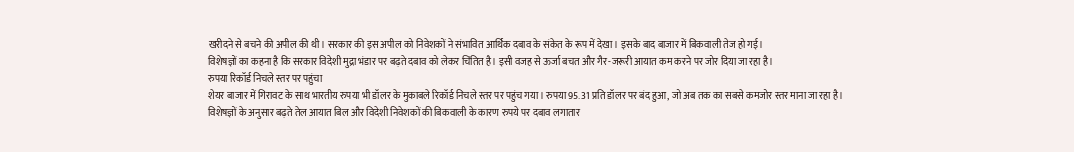खरीदने से बचने की अपील की थी। सरकार की इस अपील को निवेशकों ने संभावित आर्थिक दबाव के संकेत के रूप में देखा। इसके बाद बाजार में बिकवाली तेज हो गई।
विशेषज्ञों का कहना है कि सरकार विदेशी मुद्रा भंडार पर बढ़ते दबाव को लेकर चिंतित है। इसी वजह से ऊर्जा बचत और गैर-जरूरी आयात कम करने पर जोर दिया जा रहा है।
रुपया रिकॉर्ड निचले स्तर पर पहुंचा
शेयर बाजार में गिरावट के साथ भारतीय रुपया भी डॉलर के मुकाबले रिकॉर्ड निचले स्तर पर पहुंच गया। रुपया 95.31 प्रति डॉलर पर बंद हुआ, जो अब तक का सबसे कमजोर स्तर माना जा रहा है।
विशेषज्ञों के अनुसार बढ़ते तेल आयात बिल और विदेशी निवेशकों की बिकवाली के कारण रुपये पर दबाव लगातार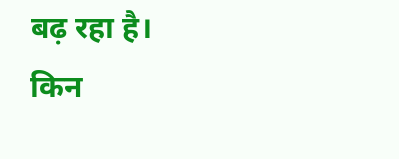बढ़ रहा है।
किन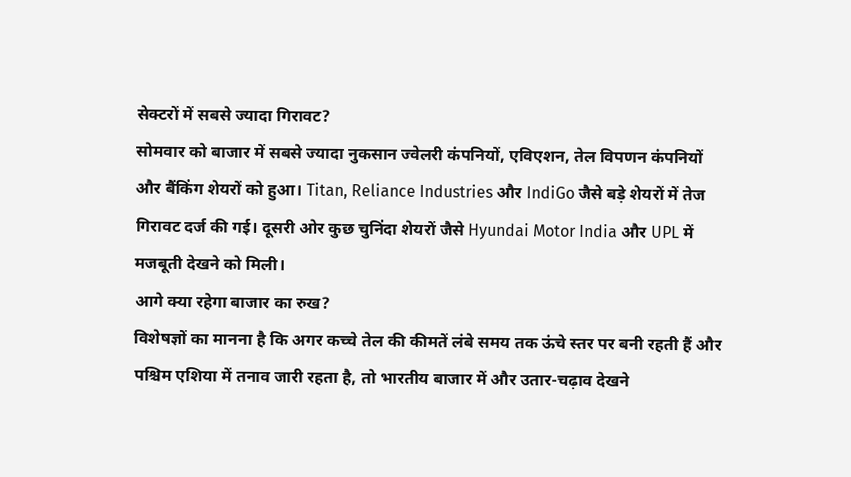सेक्टरों में सबसे ज्यादा गिरावट?
सोमवार को बाजार में सबसे ज्यादा नुकसान ज्वेलरी कंपनियों, एविएशन, तेल विपणन कंपनियों और बैंकिंग शेयरों को हुआ। Titan, Reliance Industries और IndiGo जैसे बड़े शेयरों में तेज गिरावट दर्ज की गई। दूसरी ओर कुछ चुनिंदा शेयरों जैसे Hyundai Motor India और UPL में मजबूती देखने को मिली।
आगे क्या रहेगा बाजार का रुख?
विशेषज्ञों का मानना है कि अगर कच्चे तेल की कीमतें लंबे समय तक ऊंचे स्तर पर बनी रहती हैं और पश्चिम एशिया में तनाव जारी रहता है, तो भारतीय बाजार में और उतार-चढ़ाव देखने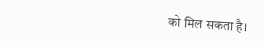को मिल सकता है।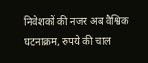निवेशकों की नजर अब वैश्विक घटनाक्रम, रुपये की चाल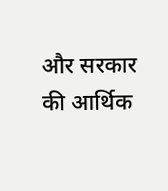और सरकार की आर्थिक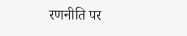रणनीति पर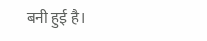बनी हुई है।